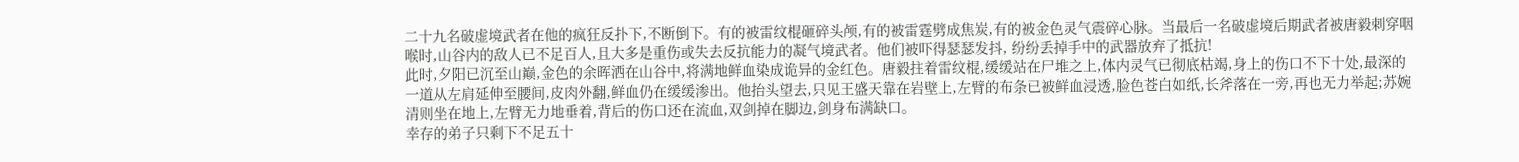二十九名破虚境武者在他的疯狂反扑下,不断倒下。有的被雷纹棍砸碎头颅,有的被雷霆劈成焦炭,有的被金色灵气震碎心脉。当最后一名破虚境后期武者被唐毅刺穿咽喉时,山谷内的敌人已不足百人,且大多是重伤或失去反抗能力的凝气境武者。他们被吓得瑟瑟发抖, 纷纷丢掉手中的武器放弃了抵抗!
此时,夕阳已沉至山巅,金色的余晖洒在山谷中,将满地鲜血染成诡异的金红色。唐毅拄着雷纹棍,缓缓站在尸堆之上,体内灵气已彻底枯竭,身上的伤口不下十处,最深的一道从左肩延伸至腰间,皮肉外翻,鲜血仍在缓缓渗出。他抬头望去,只见王盛天靠在岩壁上,左臂的布条已被鲜血浸透,脸色苍白如纸,长斧落在一旁,再也无力举起;苏婉清则坐在地上,左臂无力地垂着,背后的伤口还在流血,双剑掉在脚边,剑身布满缺口。
幸存的弟子只剩下不足五十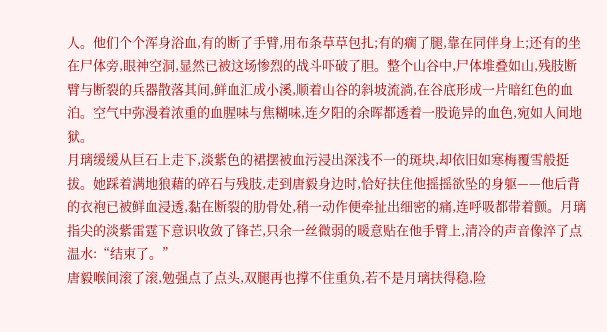人。他们个个浑身浴血,有的断了手臂,用布条草草包扎;有的瘸了腿,靠在同伴身上;还有的坐在尸体旁,眼神空洞,显然已被这场惨烈的战斗吓破了胆。整个山谷中,尸体堆叠如山,残肢断臂与断裂的兵器散落其间,鲜血汇成小溪,顺着山谷的斜坡流淌,在谷底形成一片暗红色的血泊。空气中弥漫着浓重的血腥味与焦糊味,连夕阳的余晖都透着一股诡异的血色,宛如人间地狱。
月璃缓缓从巨石上走下,淡紫色的裙摆被血污浸出深浅不一的斑块,却依旧如寒梅覆雪般挺拔。她踩着满地狼藉的碎石与残肢,走到唐毅身边时,恰好扶住他摇摇欲坠的身躯——他后背的衣袍已被鲜血浸透,黏在断裂的肋骨处,稍一动作便牵扯出细密的痛,连呼吸都带着颤。月璃指尖的淡紫雷霆下意识收敛了锋芒,只余一丝微弱的暖意贴在他手臂上,清冷的声音像淬了点温水:“结束了。”
唐毅喉间滚了滚,勉强点了点头,双腿再也撑不住重负,若不是月璃扶得稳,险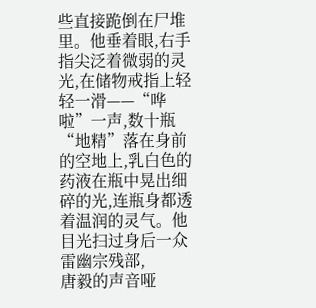些直接跪倒在尸堆里。他垂着眼,右手指尖泛着微弱的灵光,在储物戒指上轻轻一滑——“哗啦”一声,数十瓶“地精”落在身前的空地上,乳白色的药液在瓶中晃出细碎的光,连瓶身都透着温润的灵气。他目光扫过身后一众雷幽宗残部,
唐毅的声音哑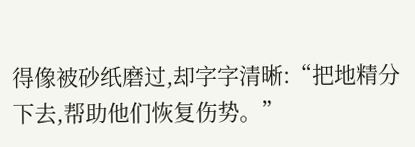得像被砂纸磨过,却字字清晰:“把地精分下去,帮助他们恢复伤势。”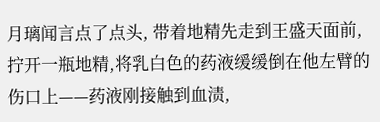月璃闻言点了点头, 带着地精先走到王盛天面前,拧开一瓶地精,将乳白色的药液缓缓倒在他左臂的伤口上——药液刚接触到血渍,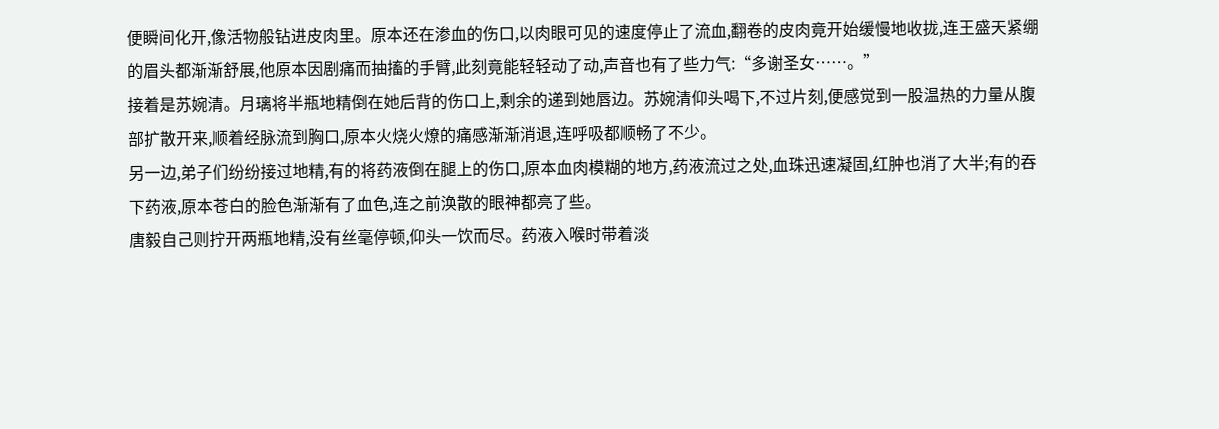便瞬间化开,像活物般钻进皮肉里。原本还在渗血的伤口,以肉眼可见的速度停止了流血,翻卷的皮肉竟开始缓慢地收拢,连王盛天紧绷的眉头都渐渐舒展,他原本因剧痛而抽搐的手臂,此刻竟能轻轻动了动,声音也有了些力气:“多谢圣女……。”
接着是苏婉清。月璃将半瓶地精倒在她后背的伤口上,剩余的递到她唇边。苏婉清仰头喝下,不过片刻,便感觉到一股温热的力量从腹部扩散开来,顺着经脉流到胸口,原本火烧火燎的痛感渐渐消退,连呼吸都顺畅了不少。
另一边,弟子们纷纷接过地精,有的将药液倒在腿上的伤口,原本血肉模糊的地方,药液流过之处,血珠迅速凝固,红肿也消了大半;有的吞下药液,原本苍白的脸色渐渐有了血色,连之前涣散的眼神都亮了些。
唐毅自己则拧开两瓶地精,没有丝毫停顿,仰头一饮而尽。药液入喉时带着淡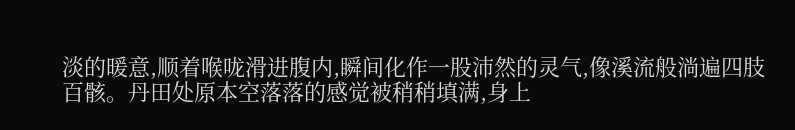淡的暖意,顺着喉咙滑进腹内,瞬间化作一股沛然的灵气,像溪流般淌遍四肢百骸。丹田处原本空落落的感觉被稍稍填满,身上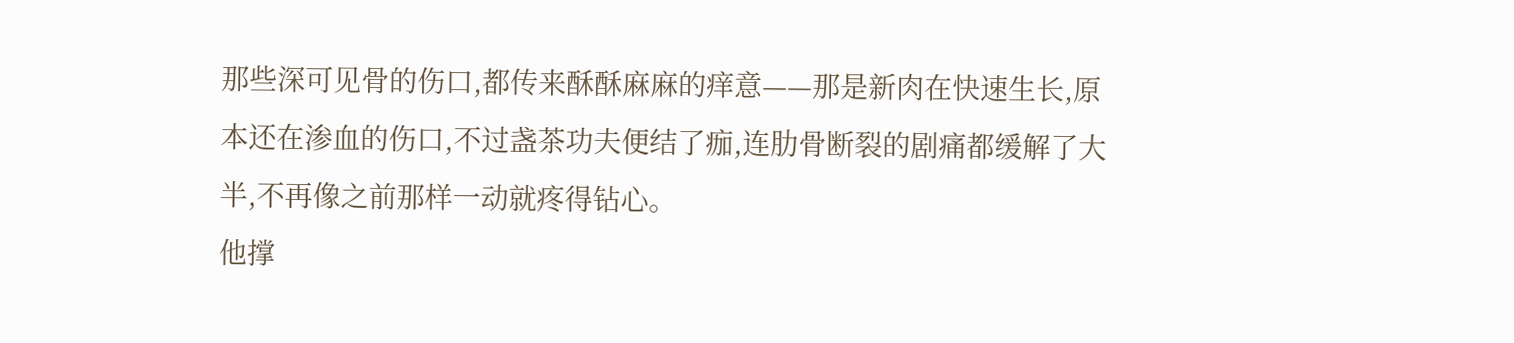那些深可见骨的伤口,都传来酥酥麻麻的痒意——那是新肉在快速生长,原本还在渗血的伤口,不过盏茶功夫便结了痂,连肋骨断裂的剧痛都缓解了大半,不再像之前那样一动就疼得钻心。
他撑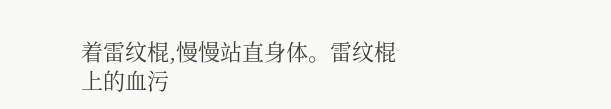着雷纹棍,慢慢站直身体。雷纹棍上的血污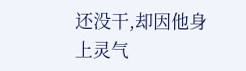还没干,却因他身上灵气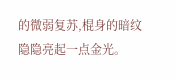的微弱复苏,棍身的暗纹隐隐亮起一点金光。